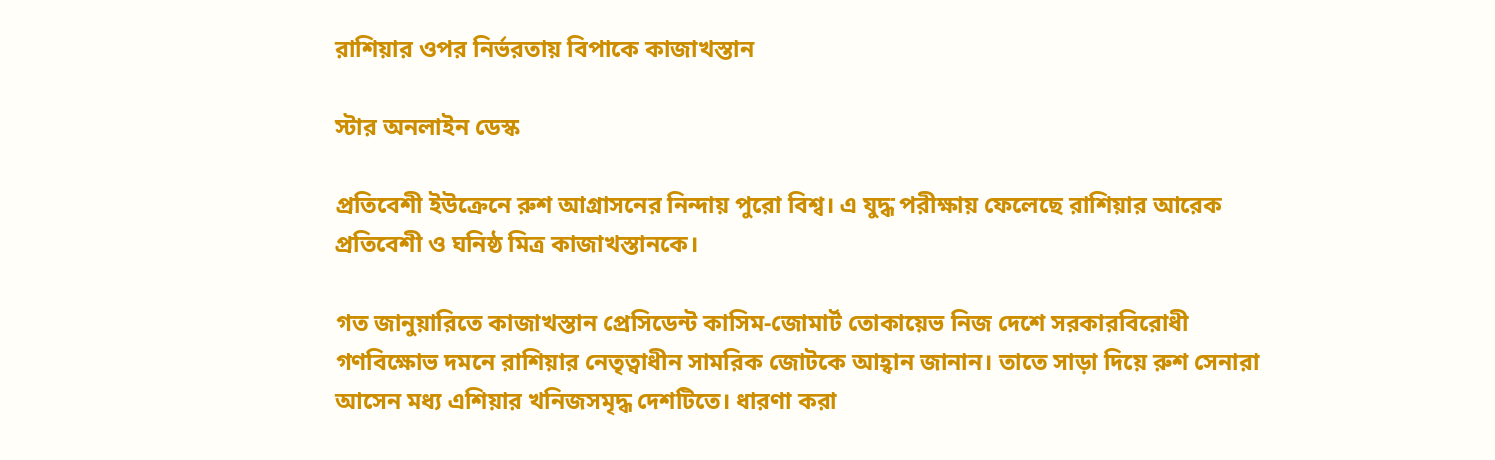রাশিয়ার ওপর নির্ভরতায় বিপাকে কাজাখস্তান

স্টার অনলাইন ডেস্ক

প্রতিবেশী ইউক্রেনে রুশ আগ্রাসনের নিন্দায় পুরো বিশ্ব। এ যুদ্ধ পরীক্ষায় ফেলেছে রাশিয়ার আরেক প্রতিবেশী ও ঘনিষ্ঠ মিত্র কাজাখস্তানকে।

গত জানুয়ারিতে কাজাখস্তান প্রেসিডেন্ট কাসিম-জোমার্ট তোকায়েভ নিজ দেশে সরকারবিরোধী গণবিক্ষোভ দমনে রাশিয়ার নেতৃত্বাধীন সামরিক জোটকে আহ্বান জানান। তাতে সাড়া দিয়ে রুশ সেনারা আসেন মধ্য এশিয়ার খনিজসমৃদ্ধ দেশটিতে। ধারণা করা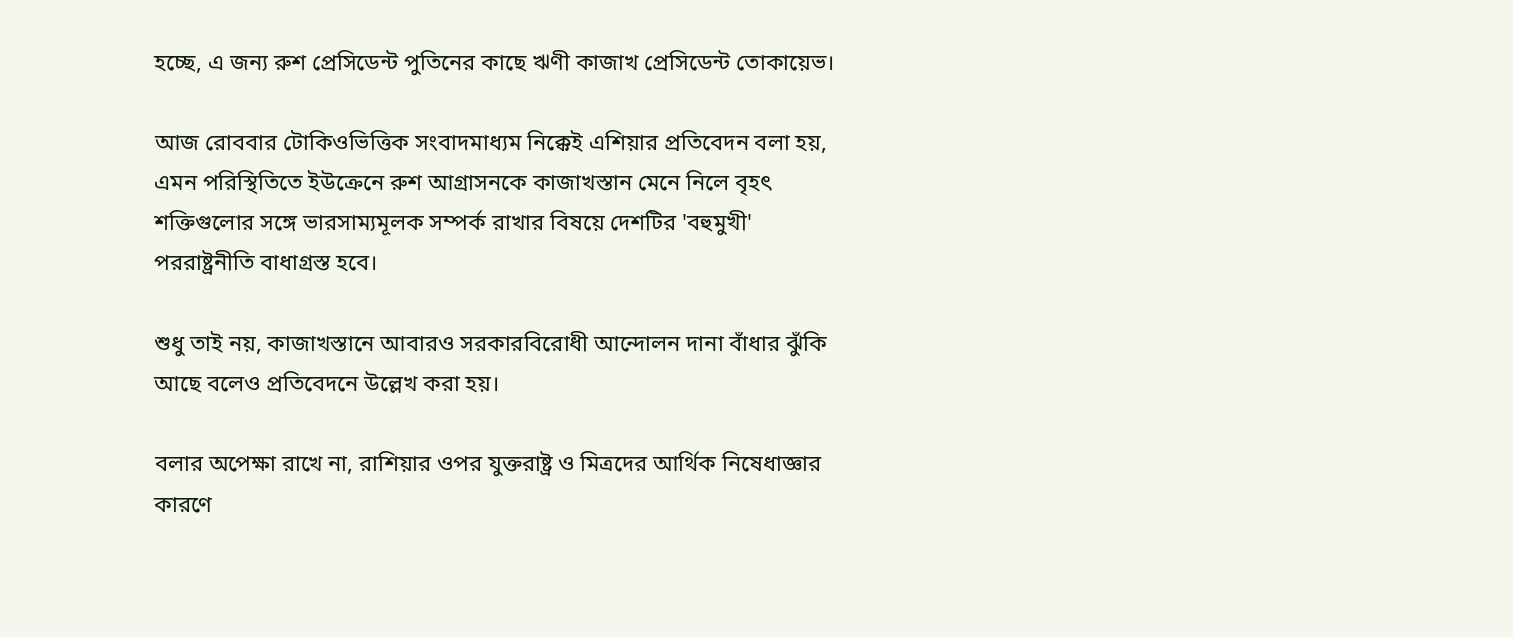হচ্ছে, এ জন্য রুশ প্রেসিডেন্ট পুতিনের কাছে ঋণী কাজাখ প্রেসিডেন্ট তোকায়েভ।

আজ রোববার টোকিওভিত্তিক সংবাদমাধ্যম নিক্কেই এশিয়ার প্রতিবেদন বলা হয়, এমন পরিস্থিতিতে ইউক্রেনে রুশ আগ্রাসনকে কাজাখস্তান মেনে নিলে বৃহৎ শক্তিগুলোর সঙ্গে ভারসাম্যমূলক সম্পর্ক রাখার বিষয়ে দেশটির 'বহুমুখী' পররাষ্ট্রনীতি বাধাগ্রস্ত হবে।

শুধু তাই নয়, কাজাখস্তানে আবারও সরকারবিরোধী আন্দোলন দানা বাঁধার ঝুঁকি আছে বলেও প্রতিবেদনে উল্লেখ করা হয়।

বলার অপেক্ষা রাখে না, রাশিয়ার ওপর যুক্তরাষ্ট্র ও মিত্রদের আর্থিক নিষেধাজ্ঞার কারণে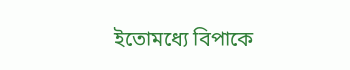ইতোমধ্যে বিপাকে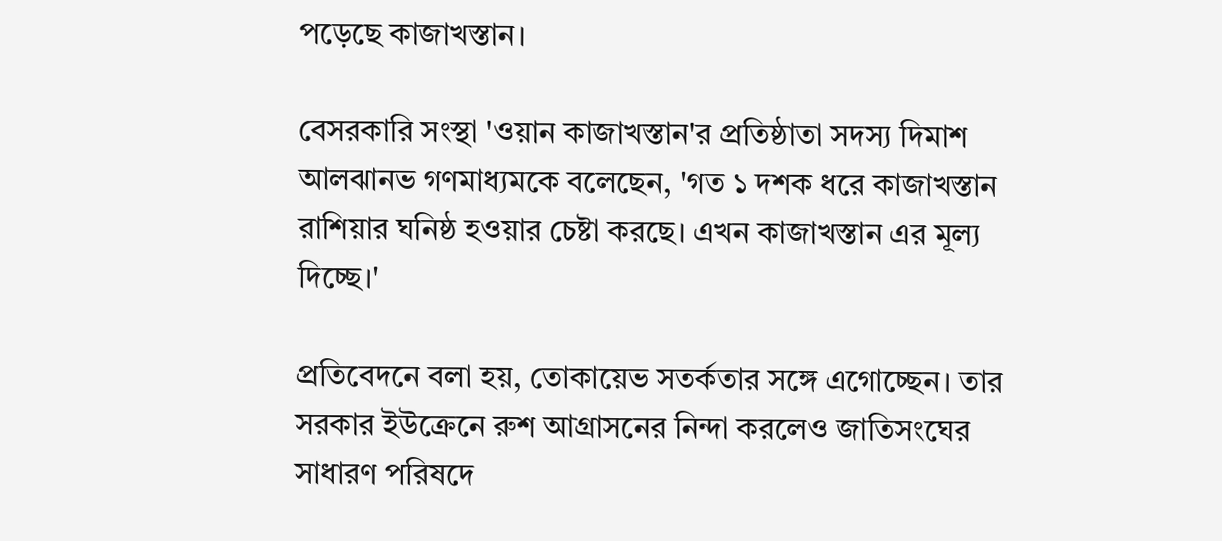পড়েছে কাজাখস্তান।

বেসরকারি সংস্থা 'ওয়ান কাজাখস্তান'র প্রতিষ্ঠাতা সদস্য দিমাশ আলঝানভ গণমাধ্যমকে বলেছেন, 'গত ১ দশক ধরে কাজাখস্তান রাশিয়ার ঘনিষ্ঠ হওয়ার চেষ্টা করছে। এখন কাজাখস্তান এর মূল্য দিচ্ছে।'

প্রতিবেদনে বলা হয়, তোকায়েভ সতর্কতার সঙ্গে এগোচ্ছেন। তার সরকার ইউক্রেনে রুশ আগ্রাসনের নিন্দা করলেও জাতিসংঘের সাধারণ পরিষদে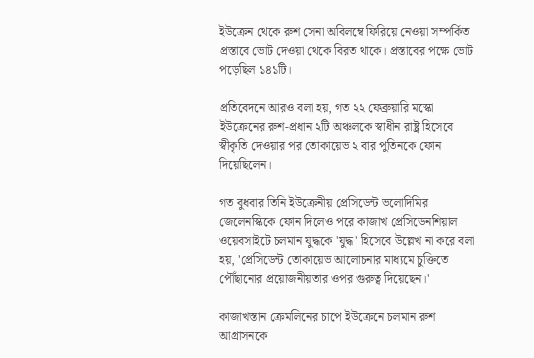ইউক্রেন থেকে রুশ সেনা অবিলম্বে ফিরিয়ে নেওয়া সম্পর্কিত প্রস্তাবে ভোট দেওয়া থেকে বিরত থাকে। প্রস্তাবের পক্ষে ভোট পড়েছিল ১৪১টি।

প্রতিবেদনে আরও বলা হয়, গত ২২ ফেব্রুয়ারি মস্কো ইউক্রেনের রুশ-প্রধান ২টি অঞ্চলকে স্বাধীন রাষ্ট্র হিসেবে স্বীকৃতি দেওয়ার পর তোকায়েভ ২ বার পুতিনকে ফোন দিয়েছিলেন।

গত বুধবার তিনি ইউক্রেনীয় প্রেসিডেন্ট ভলোদিমির জেলেনস্কিকে ফোন দিলেও পরে কাজাখ প্রেসিডেনশিয়াল ওয়েবসাইটে চলমান যুদ্ধকে 'যুদ্ধ' হিসেবে উল্লেখ না করে বলা হয়, 'প্রেসিডেন্ট তোকায়েভ আলোচনার মাধ্যমে চুক্তিতে পৌঁছানোর প্রয়োজনীয়তার ওপর গুরুত্ব দিয়েছেন।'

কাজাখস্তান ক্রেমলিনের চাপে ইউক্রেনে চলমান রুশ আগ্রাসনকে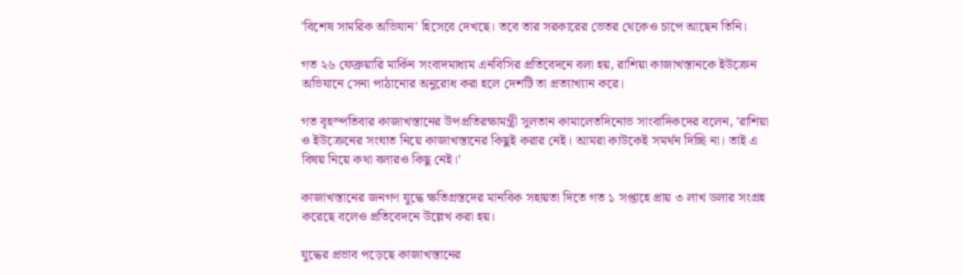'বিশেষ সামরিক অভিযান' হিসেবে দেখছে। তবে তার সরকারের ভেতর থেকেও চাপে আছেন তিনি।

গত ২৬ ফেব্রুয়ারি মার্কিন সংবাদমাধ্যম এনবিসির প্রতিবেদনে বলা হয়, রাশিয়া কাজাখস্তানকে ইউক্রেন অভিযানে সেনা পাঠানোর অনুরোধ করা হলে দেশটি তা প্রত্যাখ্যান করে।

গত বৃহস্পতিবার কাজাখস্তানের উপপ্রতিরক্ষামন্ত্রী সুলতান কামালেতদিনোভ সাংবাদিকদের বলেন, 'রাশিয়া ও ইউক্রেনের সংঘাত নিয়ে কাজাখস্তানের কিছুই করার নেই। আমরা কাউকেই সমর্থন দিচ্ছি না। তাই এ বিষয় নিয়ে কথা বলারও কিছু নেই।'

কাজাখস্তানের জনগণ যুদ্ধে ক্ষতিগ্রস্তদের মানবিক সহায়তা দিতে গত ১ সপ্তাহে প্রায় ৩ লাখ ডলার সংগ্রহ করেছে বলেও প্রতিবেদনে উল্লেখ করা হয়।

যুদ্ধের প্রভাব পড়েছে কাজাখস্তানের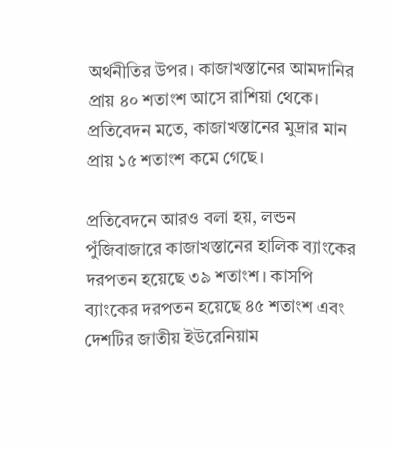অর্থনীতির উপর। কাজাখস্তানের আমদানির প্রায় ৪০ শতাংশ আসে রাশিয়া থেকে। প্রতিবেদন মতে, কাজাখস্তানের মুদ্রার মান প্রায় ১৫ শতাংশ কমে গেছে।

প্রতিবেদনে আরও বলা হয়, লন্ডন পুঁজিবাজারে কাজাখস্তানের হালিক ব্যাংকের দরপতন হয়েছে ৩৯ শতাংশ। কাসপি ব্যাংকের দরপতন হয়েছে ৪৫ শতাংশ এবং দেশটির জাতীয় ইউরেনিয়াম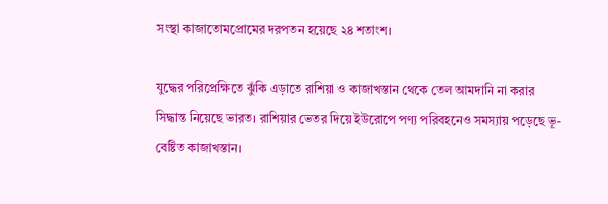সংস্থা কাজাতোমপ্রোমের দরপতন হয়েছে ২৪ শতাংশ।

যুদ্ধের পরিপ্রেক্ষিতে ঝুঁকি এড়াতে রাশিয়া ও কাজাখস্তান থেকে তেল আমদানি না করার সিদ্ধান্ত নিয়েছে ভারত। রাশিয়ার ভেতর দিয়ে ইউরোপে পণ্য পরিবহনেও সমস্যায় পড়েছে ভূ-বেষ্টিত কাজাখস্তান।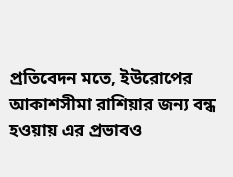প্রতিবেদন মতে, ইউরোপের আকাশসীমা রাশিয়ার জন্য বন্ধ হওয়ায় এর প্রভাবও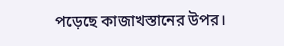পড়েছে কাজাখস্তানের উপর।